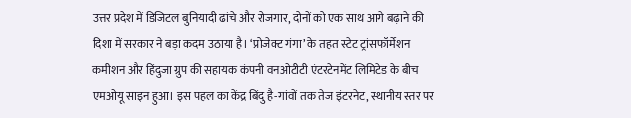उत्तर प्रदेश में डिजिटल बुनियादी ढांचे और रोजगार, दोनों को एक साथ आगे बढ़ाने की दिशा में सरकार ने बड़ा कदम उठाया है। ‘प्रोजेक्ट गंगा’ के तहत स्टेट ट्रांसफॉर्मेशन कमीशन और हिंदुजा ग्रुप की सहायक कंपनी वनओटीटी एंटरटेनमेंट लिमिटेड के बीच एमओयू साइन हुआ। इस पहल का केंद्र बिंदु है-गांवों तक तेज इंटरनेट, स्थानीय स्तर पर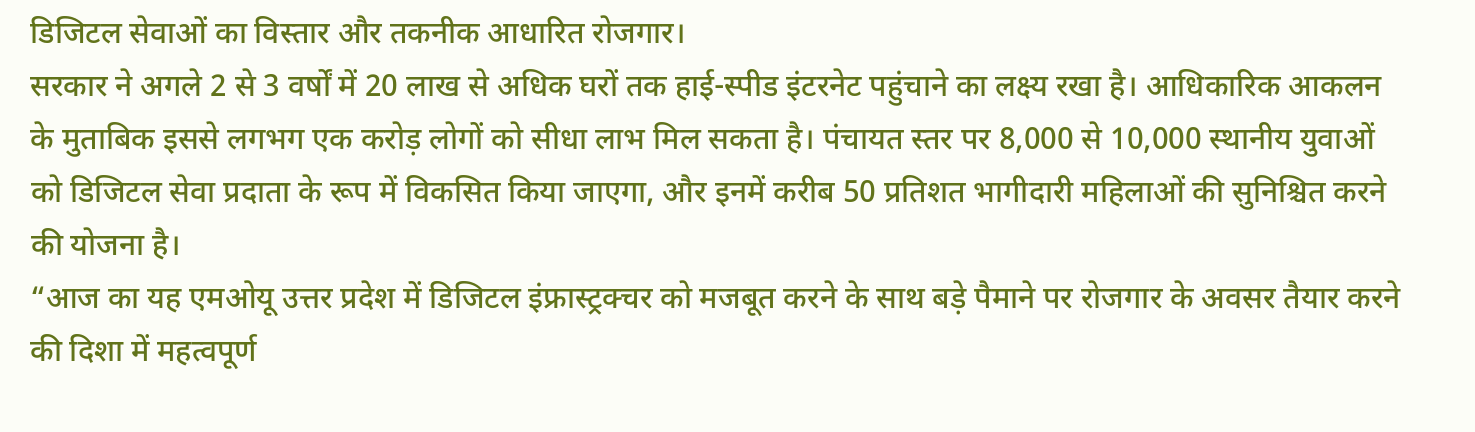डिजिटल सेवाओं का विस्तार और तकनीक आधारित रोजगार।
सरकार ने अगले 2 से 3 वर्षों में 20 लाख से अधिक घरों तक हाई-स्पीड इंटरनेट पहुंचाने का लक्ष्य रखा है। आधिकारिक आकलन के मुताबिक इससे लगभग एक करोड़ लोगों को सीधा लाभ मिल सकता है। पंचायत स्तर पर 8,000 से 10,000 स्थानीय युवाओं को डिजिटल सेवा प्रदाता के रूप में विकसित किया जाएगा, और इनमें करीब 50 प्रतिशत भागीदारी महिलाओं की सुनिश्चित करने की योजना है।
“आज का यह एमओयू उत्तर प्रदेश में डिजिटल इंफ्रास्ट्रक्चर को मजबूत करने के साथ बड़े पैमाने पर रोजगार के अवसर तैयार करने की दिशा में महत्वपूर्ण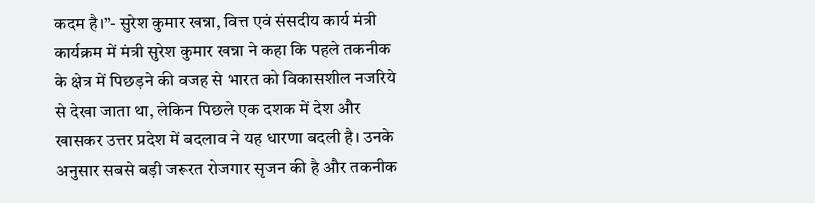कदम है।”- सुरेश कुमार खन्ना, वित्त एवं संसदीय कार्य मंत्री
कार्यक्रम में मंत्री सुरेश कुमार खन्ना ने कहा कि पहले तकनीक के क्षेत्र में पिछड़ने की वजह से भारत को विकासशील नजरिये से देखा जाता था, लेकिन पिछले एक दशक में देश और खासकर उत्तर प्रदेश में बदलाव ने यह धारणा बदली है। उनके अनुसार सबसे बड़ी जरूरत रोजगार सृजन की है और तकनीक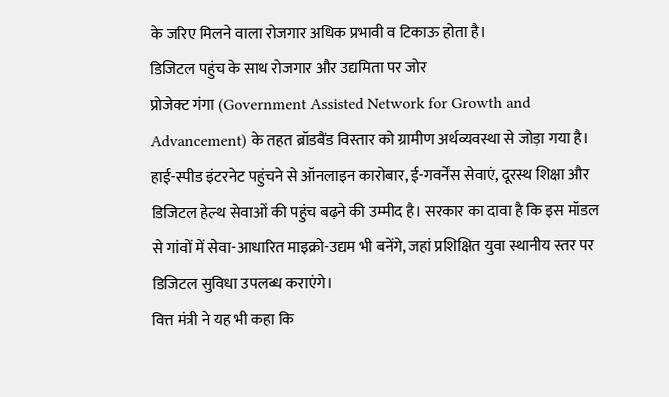के जरिए मिलने वाला रोजगार अधिक प्रभावी व टिकाऊ होता है।
डिजिटल पहुंच के साथ रोजगार और उद्यमिता पर जोर
प्रोजेक्ट गंगा (Government Assisted Network for Growth and Advancement) के तहत ब्रॉडबैंड विस्तार को ग्रामीण अर्थव्यवस्था से जोड़ा गया है। हाई-स्पीड इंटरनेट पहुंचने से ऑनलाइन कारोबार, ई-गवर्नेंस सेवाएं, दूरस्थ शिक्षा और डिजिटल हेल्थ सेवाओं की पहुंच बढ़ने की उम्मीद है। सरकार का दावा है कि इस मॉडल से गांवों में सेवा-आधारित माइक्रो-उद्यम भी बनेंगे, जहां प्रशिक्षित युवा स्थानीय स्तर पर डिजिटल सुविधा उपलब्ध कराएंगे।
वित्त मंत्री ने यह भी कहा कि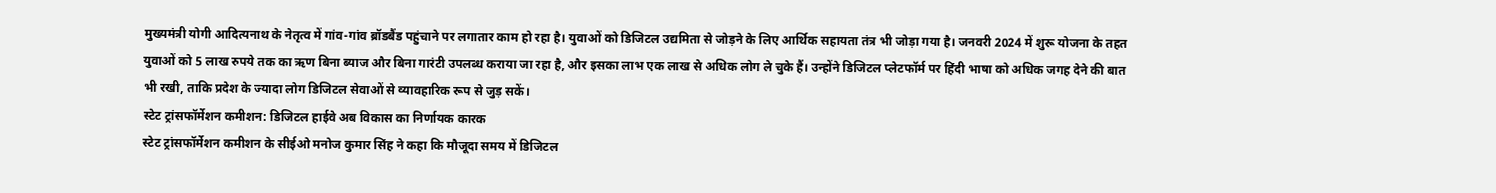मुख्यमंत्री योगी आदित्यनाथ के नेतृत्व में गांव-गांव ब्रॉडबैंड पहुंचाने पर लगातार काम हो रहा है। युवाओं को डिजिटल उद्यमिता से जोड़ने के लिए आर्थिक सहायता तंत्र भी जोड़ा गया है। जनवरी 2024 में शुरू योजना के तहत युवाओं को 5 लाख रुपये तक का ऋण बिना ब्याज और बिना गारंटी उपलब्ध कराया जा रहा है, और इसका लाभ एक लाख से अधिक लोग ले चुके हैं। उन्होंने डिजिटल प्लेटफॉर्म पर हिंदी भाषा को अधिक जगह देने की बात भी रखी, ताकि प्रदेश के ज्यादा लोग डिजिटल सेवाओं से व्यावहारिक रूप से जुड़ सकें।
स्टेट ट्रांसफॉर्मेशन कमीशन: डिजिटल हाईवे अब विकास का निर्णायक कारक
स्टेट ट्रांसफॉर्मेशन कमीशन के सीईओ मनोज कुमार सिंह ने कहा कि मौजूदा समय में डिजिटल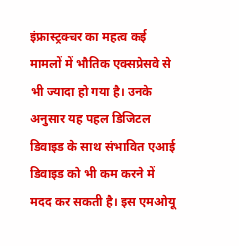इंफ्रास्ट्रक्चर का महत्व कई मामलों में भौतिक एक्सप्रेसवे से भी ज्यादा हो गया है। उनके अनुसार यह पहल डिजिटल डिवाइड के साथ संभावित एआई डिवाइड को भी कम करने में मदद कर सकती है। इस एमओयू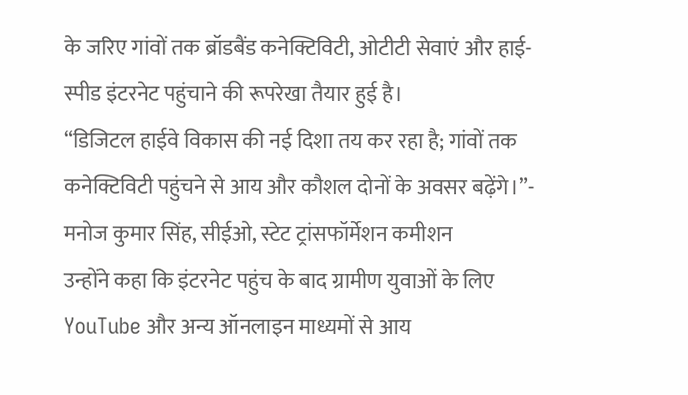के जरिए गांवों तक ब्रॉडबैंड कनेक्टिविटी, ओटीटी सेवाएं और हाई-स्पीड इंटरनेट पहुंचाने की रूपरेखा तैयार हुई है।
“डिजिटल हाईवे विकास की नई दिशा तय कर रहा है; गांवों तक कनेक्टिविटी पहुंचने से आय और कौशल दोनों के अवसर बढ़ेंगे।”- मनोज कुमार सिंह, सीईओ, स्टेट ट्रांसफॉर्मेशन कमीशन
उन्होंने कहा कि इंटरनेट पहुंच के बाद ग्रामीण युवाओं के लिए YouTube और अन्य ऑनलाइन माध्यमों से आय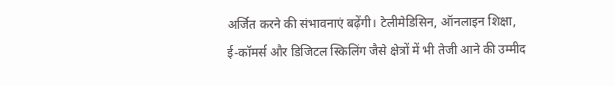अर्जित करने की संभावनाएं बढ़ेंगी। टेलीमेडिसिन, ऑनलाइन शिक्षा, ई-कॉमर्स और डिजिटल स्किलिंग जैसे क्षेत्रों में भी तेजी आने की उम्मीद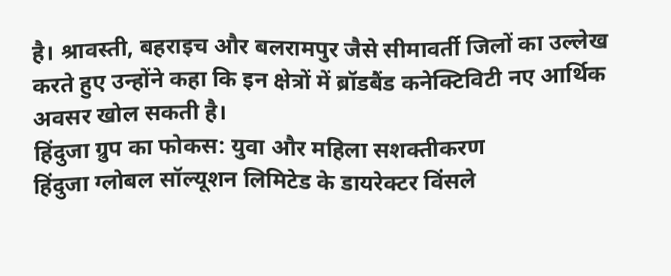है। श्रावस्ती, बहराइच और बलरामपुर जैसे सीमावर्ती जिलों का उल्लेख करते हुए उन्होंने कहा कि इन क्षेत्रों में ब्रॉडबैंड कनेक्टिविटी नए आर्थिक अवसर खोल सकती है।
हिंदुजा ग्रुप का फोकस: युवा और महिला सशक्तीकरण
हिंदुजा ग्लोबल सॉल्यूशन लिमिटेड के डायरेक्टर विंसले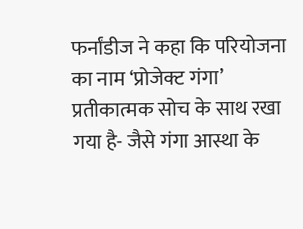फर्नांडीज ने कहा कि परियोजना का नाम ‘प्रोजेक्ट गंगा’ प्रतीकात्मक सोच के साथ रखा गया है- जैसे गंगा आस्था के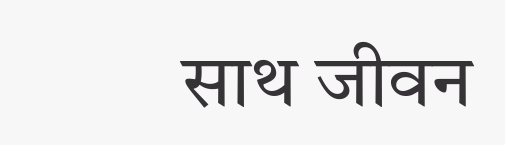साथ जीवन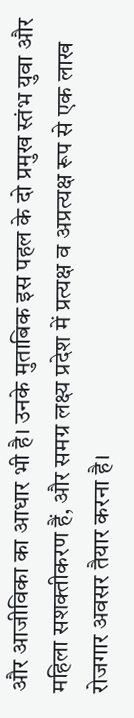और आजीविका का आधार भी है। उनके मुताबिक इस पहल के दो प्रमुख स्तंभ युवा और महिला सशक्तीकरण हैं, और समग्र लक्ष्य प्रदेश में प्रत्यक्ष व अप्रत्यक्ष रूप से एक लाख रोजगार अवसर तैयार करना है।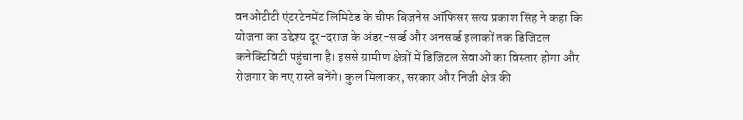वनओटीटी एंटरटेनमेंट लिमिटेड के चीफ बिजनेस ऑफिसर सत्य प्रकाश सिंह ने कहा कि योजना का उद्देश्य दूर-दराज के अंडर-सर्व्ड और अनसर्व्ड इलाकों तक डिजिटल कनेक्टिविटी पहुंचाना है। इससे ग्रामीण क्षेत्रों में डिजिटल सेवाओं का विस्तार होगा और रोजगार के नए रास्ते बनेंगे। कुल मिलाकर, सरकार और निजी क्षेत्र की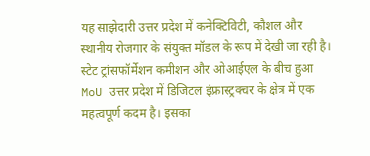यह साझेदारी उत्तर प्रदेश में कनेक्टिविटी, कौशल और स्थानीय रोजगार के संयुक्त मॉडल के रूप में देखी जा रही है।
स्टेट ट्रांसफॉर्मेशन कमीशन और ओआईएल के बीच हुआ MoU उत्तर प्रदेश में डिजिटल इंफ्रास्ट्रक्चर के क्षेत्र में एक महत्वपूर्ण कदम है। इसका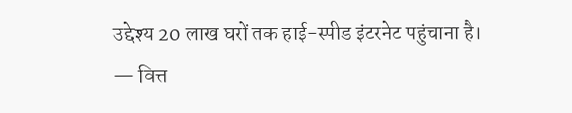उद्देश्य 20 लाख घरों तक हाई-स्पीड इंटरनेट पहुंचाना है।
— वित्त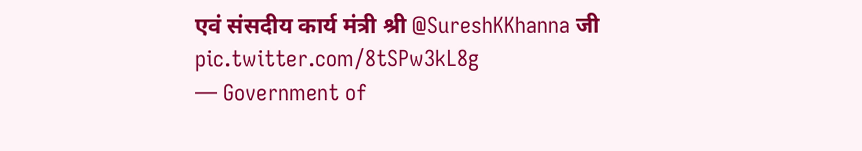एवं संसदीय कार्य मंत्री श्री @SureshKKhanna जी pic.twitter.com/8tSPw3kL8g
— Government of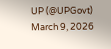UP (@UPGovt) March 9, 2026